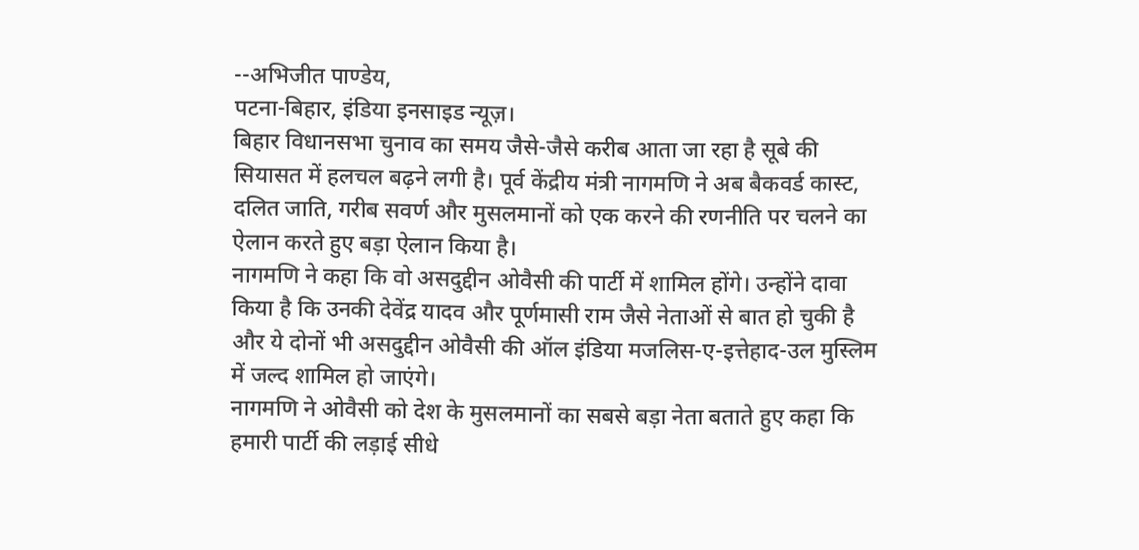--अभिजीत पाण्डेय,
पटना-बिहार, इंडिया इनसाइड न्यूज़।
बिहार विधानसभा चुनाव का समय जैसे-जैसे करीब आता जा रहा है सूबे की सियासत में हलचल बढ़ने लगी है। पूर्व केंद्रीय मंत्री नागमणि ने अब बैकवर्ड कास्ट, दलित जाति, गरीब सवर्ण और मुसलमानों को एक करने की रणनीति पर चलने का ऐलान करते हुए बड़ा ऐलान किया है।
नागमणि ने कहा कि वो असदुद्दीन ओवैसी की पार्टी में शामिल होंगे। उन्होंने दावा किया है कि उनकी देवेंद्र यादव और पूर्णमासी राम जैसे नेताओं से बात हो चुकी है और ये दोनों भी असदुद्दीन ओवैसी की ऑल इंडिया मजलिस-ए-इत्तेहाद-उल मुस्लिम में जल्द शामिल हो जाएंगे।
नागमणि ने ओवैसी को देश के मुसलमानों का सबसे बड़ा नेता बताते हुए कहा कि हमारी पार्टी की लड़ाई सीधे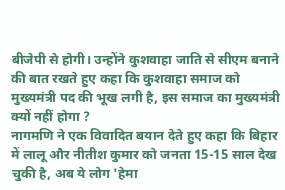बीजेपी से होगी। उन्होंने कुशवाहा जाति से सीएम बनाने की बात रखते हुए कहा कि कुशवाहा समाज को मुख्यमंत्री पद की भूख लगी है, इस समाज का मुख्यमंत्री क्यों नहीं होगा ?
नागमणि ने एक विवादित बयान देते हुए कहा कि बिहार में लालू और नीतीश कुमार को जनता 15-15 साल देख चुकी है, अब ये लोग 'हेमा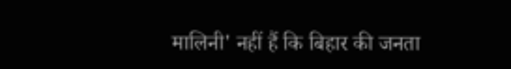मालिनी' नहीं हैं कि बिहार की जनता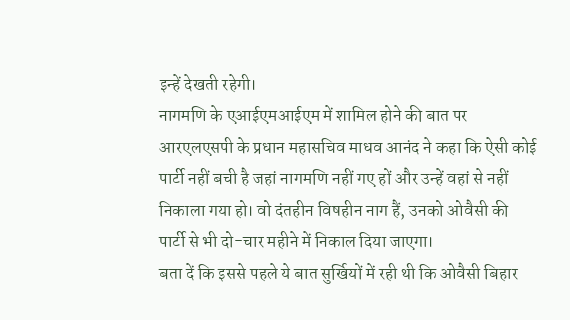इन्हें देखती रहेगी।
नागमणि के एआईएमआईएम में शामिल होने की बात पर आरएलएसपी के प्रधान महासचिव माधव आनंद ने कहा कि ऐसी कोई पार्टी नहीं बची है जहां नागमणि नहीं गए हों और उन्हें वहां से नहीं निकाला गया हो। वो दंतहीन विषहीन नाग हैं, उनको ओवैसी की पार्टी से भी दो-चार महीने में निकाल दिया जाएगा।
बता दें कि इससे पहले ये बात सुर्खियों में रही थी कि ओवैसी बिहार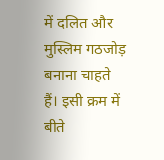में दलित और मुस्लिम गठजोड़ बनाना चाहते हैं। इसी क्रम में बीते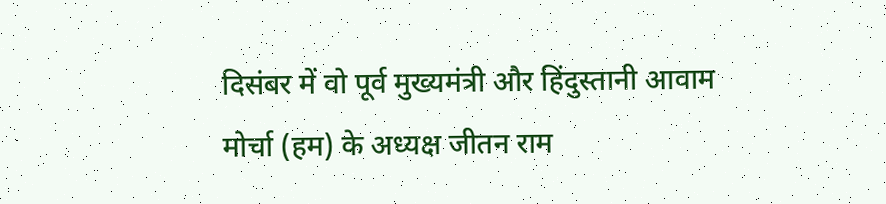दिसंबर में वो पूर्व मुख्यमंत्री और हिंदुस्तानी आवाम मोर्चा (हम) के अध्यक्ष जीतन राम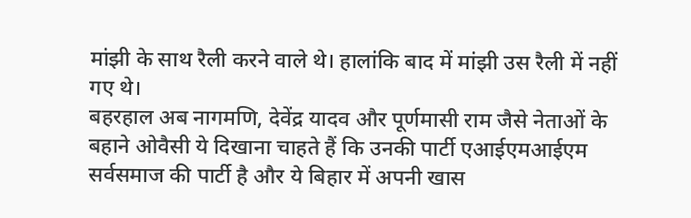मांझी के साथ रैली करने वाले थे। हालांकि बाद में मांझी उस रैली में नहीं गए थे।
बहरहाल अब नागमणि, देवेंद्र यादव और पूर्णमासी राम जैसे नेताओं के बहाने ओवैसी ये दिखाना चाहते हैं कि उनकी पार्टी एआईएमआईएम सर्वसमाज की पार्टी है और ये बिहार में अपनी खास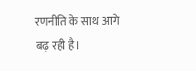रणनीति के साथ आगे बढ़ रही है।